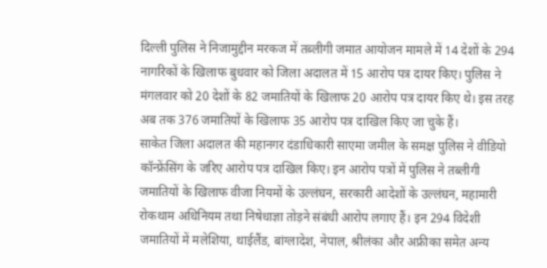दिल्ली पुलिस ने निजामुद्दीन मरकज में तब्लीगी जमात आयोजन मामले में 14 देशों के 294 नागरिकों के खिलाफ बुधवार को जिला अदालत में 15 आरोप पत्र दायर किए। पुलिस ने मंगलवार को 20 देशों के 82 जमातियों के खिलाफ 20 आरोप पत्र दायर किए थे। इस तरह अब तक 376 जमातियों के खिलाफ 35 आरोप पत्र दाखिल किए जा चुके हैं।
साकेत जिला अदालत की महानगर दंडाधिकारी साएमा जमील के समक्ष पुलिस ने वीडियो कॉन्फ्रेंसिंग के जरिए आरोप पत्र दाखिल किए। इन आरोप पत्रों में पुलिस ने तब्लीगी जमातियों के खिलाफ वीजा नियमों के उल्लंघन, सरकारी आदेशों के उल्लंघन, महामारी रोकथाम अधिनियम तथा निषेधाज्ञा तोड़ने संबंधी आरोप लगाए हैं। इन 294 विदेशी जमातियों में मलेशिया, थाईलैंड, बांग्लादेश, नेपाल, श्रीलंका और अफ्रीका समेत अन्य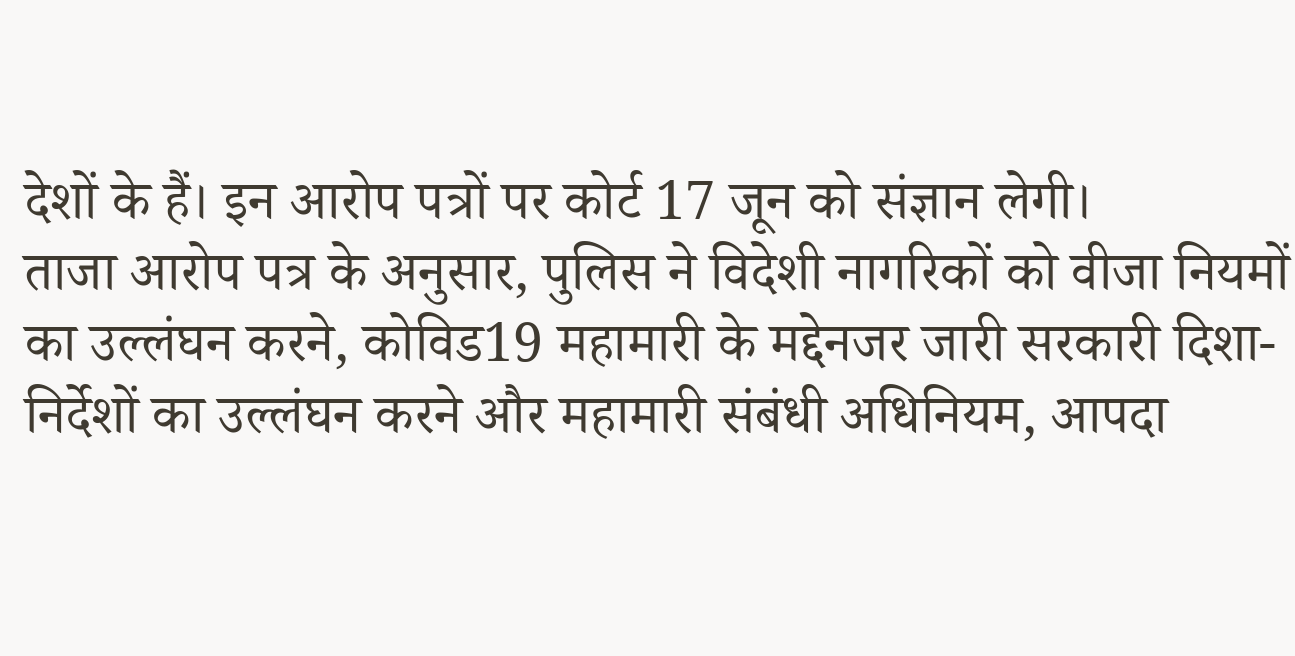देशों के हैं। इन आरोप पत्रों पर कोर्ट 17 जून को संज्ञान लेगी।
ताजा आरोप पत्र के अनुसार, पुलिस ने विदेशी नागरिकों को वीजा नियमों का उल्लंघन करने, कोविड19 महामारी के मद्देनजर जारी सरकारी दिशा-निर्देशों का उल्लंघन करने और महामारी संबंधी अधिनियम, आपदा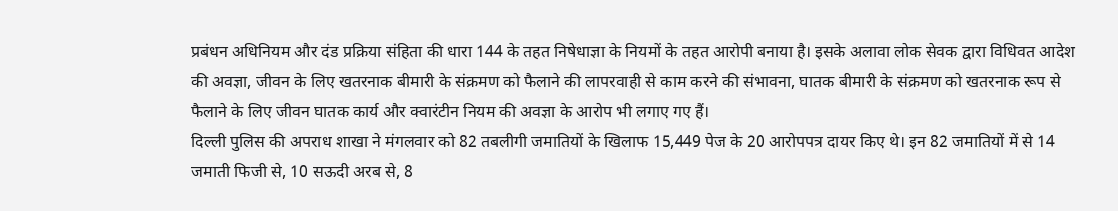प्रबंधन अधिनियम और दंड प्रक्रिया संहिता की धारा 144 के तहत निषेधाज्ञा के नियमों के तहत आरोपी बनाया है। इसके अलावा लोक सेवक द्वारा विधिवत आदेश की अवज्ञा, जीवन के लिए खतरनाक बीमारी के संक्रमण को फैलाने की लापरवाही से काम करने की संभावना, घातक बीमारी के संक्रमण को खतरनाक रूप से फैलाने के लिए जीवन घातक कार्य और क्वारंटीन नियम की अवज्ञा के आरोप भी लगाए गए हैं।
दिल्ली पुलिस की अपराध शाखा ने मंगलवार को 82 तबलीगी जमातियों के खिलाफ 15,449 पेज के 20 आरोपपत्र दायर किए थे। इन 82 जमातियों में से 14 जमाती फिजी से, 10 सऊदी अरब से, 8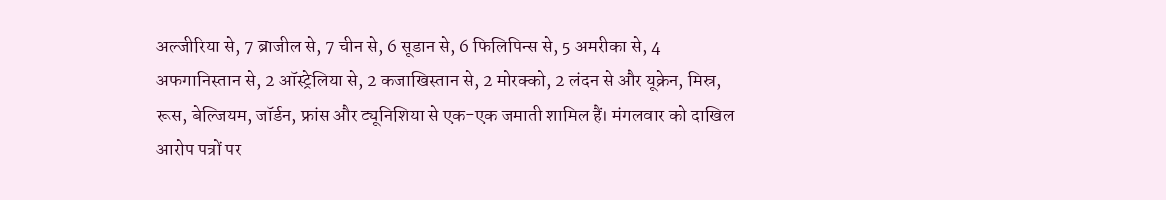अल्जीरिया से, 7 ब्राजील से, 7 चीन से, 6 सूडान से, 6 फिलिपिन्स से, 5 अमरीका से, 4 अफगानिस्तान से, 2 ऑस्ट्रेलिया से, 2 कजाखिस्तान से, 2 मोरक्को, 2 लंदन से और यूक्रेन, मिस्र, रूस, बेल्जियम, जॉर्डन, फ्रांस और ट्यूनिशिया से एक-एक जमाती शामिल हैं। मंगलवार को दाखिल आरोप पत्रों पर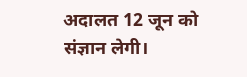अदालत 12 जून को संज्ञान लेगी।